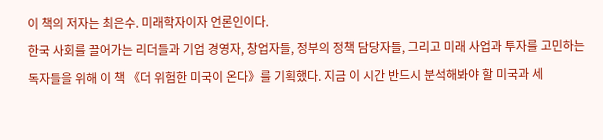이 책의 저자는 최은수. 미래학자이자 언론인이다.
한국 사회를 끌어가는 리더들과 기업 경영자, 창업자들, 정부의 정책 담당자들, 그리고 미래 사업과 투자를 고민하는 독자들을 위해 이 책 《더 위험한 미국이 온다》를 기획했다. 지금 이 시간 반드시 분석해봐야 할 미국과 세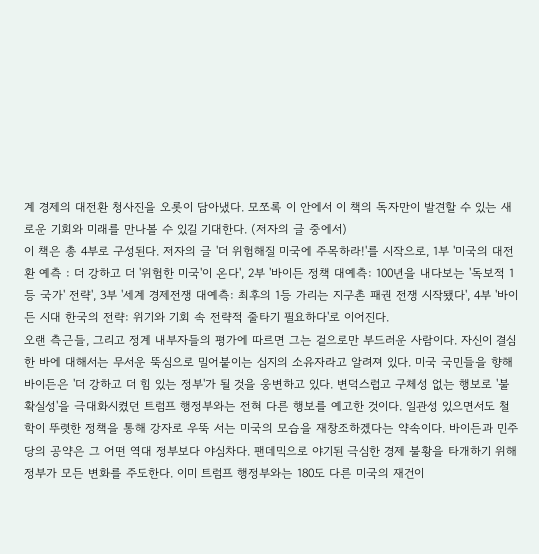계 경제의 대전환 청사진을 오롯이 담아냈다. 모쪼록 이 안에서 이 책의 독자만이 발견할 수 있는 새로운 기회와 미래를 만나볼 수 있길 기대한다. (저자의 글 중에서)
이 책은 총 4부로 구성된다. 저자의 글 '더 위험해질 미국에 주목하라!'를 시작으로, 1부 '미국의 대전환 예측 : 더 강하고 더 '위험한 미국'이 온다', 2부 '바이든 정책 대예측: 100년을 내다보는 '독보적 1등 국가' 전략', 3부 '세계 경제전쟁 대예측: 최후의 1등 가리는 지구촌 패권 전쟁 시작됐다', 4부 '바이든 시대 한국의 전략: 위기와 기회 속 전략적 줄타기 필요하다'로 이어진다.
오랜 측근들, 그리고 정계 내부자들의 평가에 따르면 그는 겉으로만 부드러운 사람이다. 자신이 결심한 바에 대해서는 무서운 뚝심으로 밀어붙이는 심지의 소유자라고 알려져 있다. 미국 국민들을 향해 바이든은 '더 강하고 더 힘 있는 정부'가 될 것을 웅변하고 있다. 변덕스럽고 구체성 없는 행보로 '불확실성'을 극대화시켰던 트럼프 행정부와는 전혀 다른 행보를 예고한 것이다. 일관성 있으면서도 철학이 뚜렷한 정책을 통해 강자로 우뚝 서는 미국의 모습을 재창조하겠다는 약속이다. 바이든과 민주당의 공약은 그 어떤 역대 정부보다 야심차다. 팬데믹으로 야기된 극심한 경제 불황을 타개하기 위해 정부가 모든 변화를 주도한다. 이미 트럼프 행정부와는 180도 다른 미국의 재건이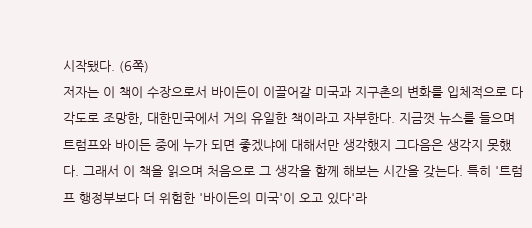시작됐다. (6쪽)
저자는 이 책이 수장으로서 바이든이 이끌어갈 미국과 지구촌의 변화를 입체적으로 다각도로 조망한, 대한민국에서 거의 유일한 책이라고 자부한다. 지금껏 뉴스를 들으며 트럼프와 바이든 중에 누가 되면 좋겠냐에 대해서만 생각했지 그다음은 생각지 못했다. 그래서 이 책을 읽으며 처음으로 그 생각을 함께 해보는 시간을 갖는다. 특히 '트럼프 행정부보다 더 위험한 '바이든의 미국'이 오고 있다'라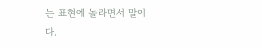는 표현에 놀라면서 말이다.